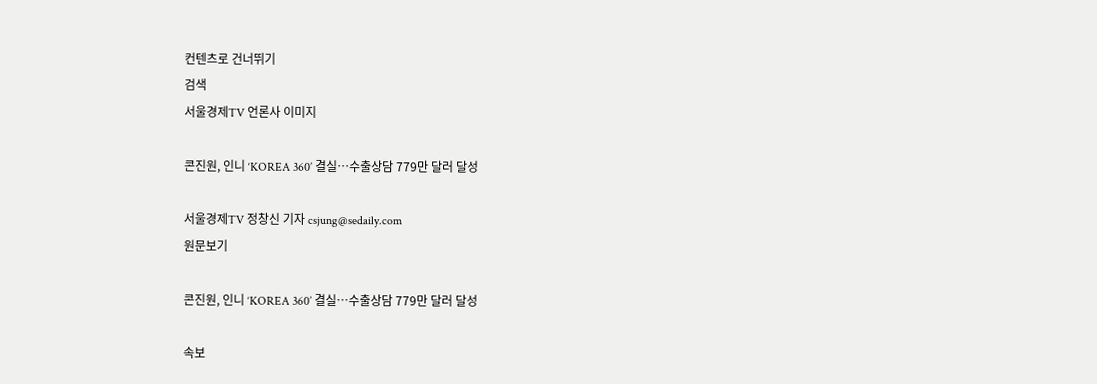컨텐츠로 건너뛰기
검색
서울경제TV 언론사 이미지

콘진원, 인니 ‘KOREA 360’ 결실…수출상담 779만 달러 달성

서울경제TV 정창신 기자 csjung@sedaily.com
원문보기

콘진원, 인니 ‘KOREA 360’ 결실…수출상담 779만 달러 달성

속보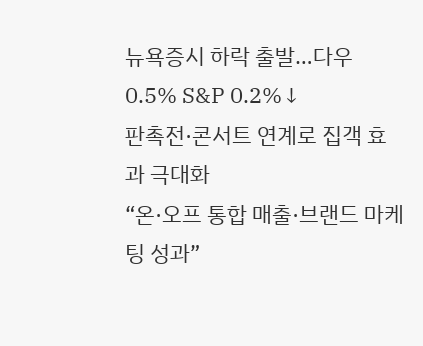뉴욕증시 하락 출발…다우 0.5% S&P 0.2%↓
판촉전·콘서트 연계로 집객 효과 극대화
“온·오프 통합 매출·브랜드 마케팅 성과”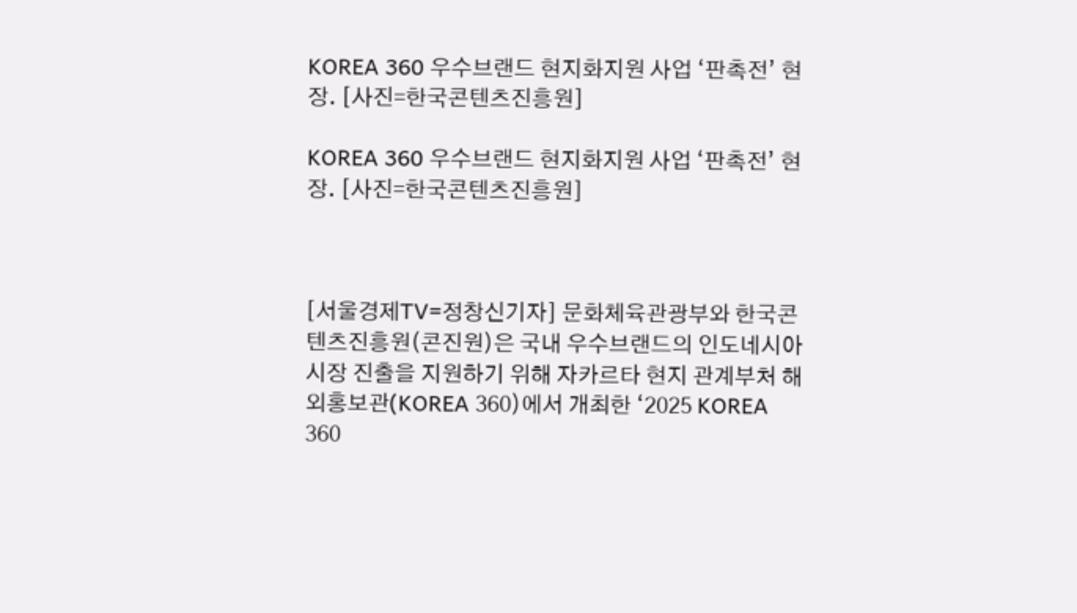KOREA 360 우수브랜드 현지화지원 사업 ‘판촉전’ 현장. [사진=한국콘텐츠진흥원]

KOREA 360 우수브랜드 현지화지원 사업 ‘판촉전’ 현장. [사진=한국콘텐츠진흥원]



[서울경제TV=정창신기자] 문화체육관광부와 한국콘텐츠진흥원(콘진원)은 국내 우수브랜드의 인도네시아 시장 진출을 지원하기 위해 자카르타 현지 관계부처 해외홍보관(KOREA 360)에서 개최한 ‘2025 KOREA 360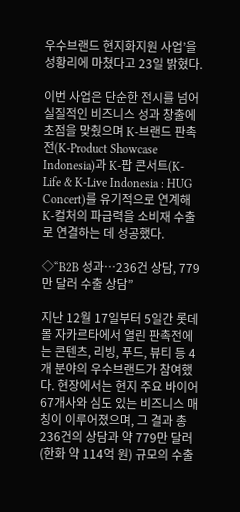우수브랜드 현지화지원 사업’을 성황리에 마쳤다고 23일 밝혔다.

이번 사업은 단순한 전시를 넘어 실질적인 비즈니스 성과 창출에 초점을 맞췄으며 K-브랜드 판촉전(K-Product Showcase Indonesia)과 K-팝 콘서트(K-Life & K-Live Indonesia : HUG Concert)를 유기적으로 연계해 K-컬처의 파급력을 소비재 수출로 연결하는 데 성공했다.

◇“B2B 성과…236건 상담, 779만 달러 수출 상담”

지난 12월 17일부터 5일간 롯데몰 자카르타에서 열린 판촉전에는 콘텐츠, 리빙, 푸드, 뷰티 등 4개 분야의 우수브랜드가 참여했다. 현장에서는 현지 주요 바이어 67개사와 심도 있는 비즈니스 매칭이 이루어졌으며, 그 결과 총 236건의 상담과 약 779만 달러(한화 약 114억 원) 규모의 수출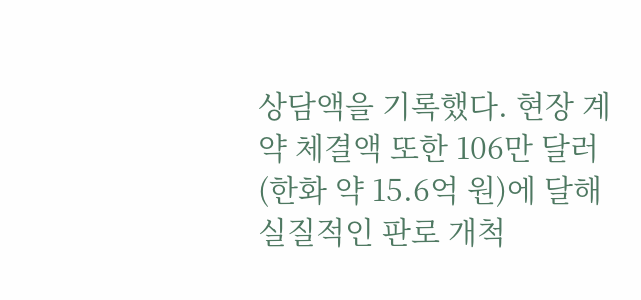상담액을 기록했다. 현장 계약 체결액 또한 106만 달러(한화 약 15.6억 원)에 달해 실질적인 판로 개척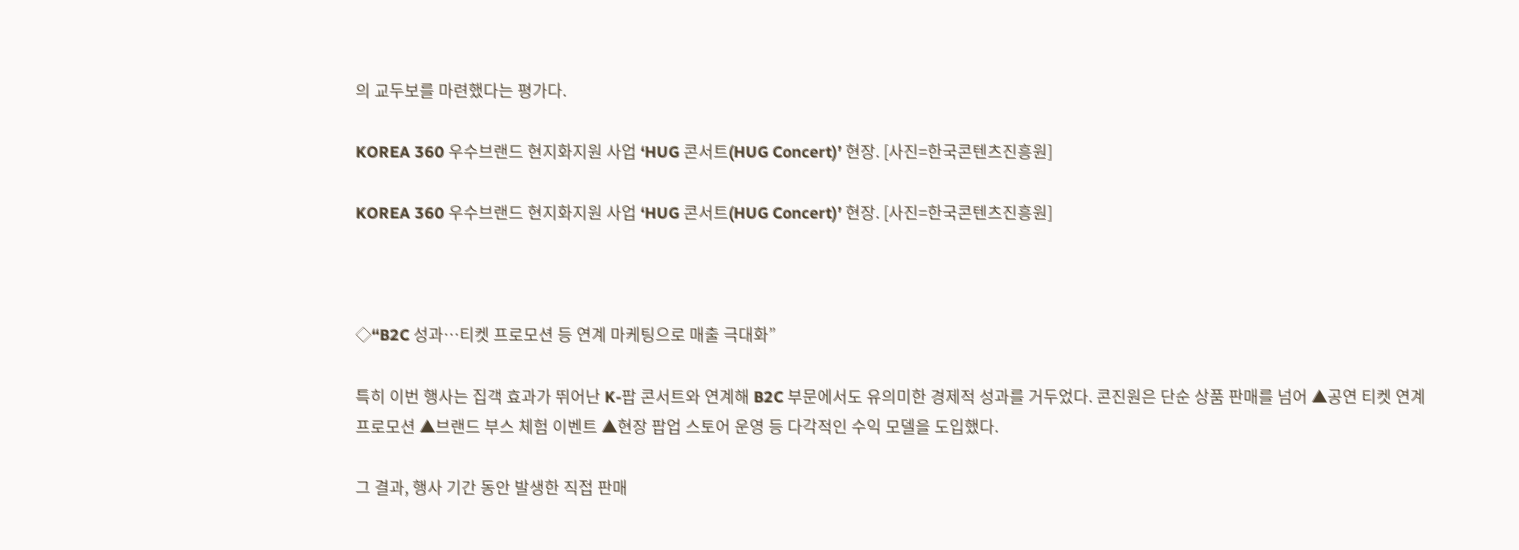의 교두보를 마련했다는 평가다.

KOREA 360 우수브랜드 현지화지원 사업 ‘HUG 콘서트(HUG Concert)’ 현장. [사진=한국콘텐츠진흥원]

KOREA 360 우수브랜드 현지화지원 사업 ‘HUG 콘서트(HUG Concert)’ 현장. [사진=한국콘텐츠진흥원]



◇“B2C 성과…티켓 프로모션 등 연계 마케팅으로 매출 극대화”

특히 이번 행사는 집객 효과가 뛰어난 K-팝 콘서트와 연계해 B2C 부문에서도 유의미한 경제적 성과를 거두었다. 콘진원은 단순 상품 판매를 넘어 ▲공연 티켓 연계 프로모션 ▲브랜드 부스 체험 이벤트 ▲현장 팝업 스토어 운영 등 다각적인 수익 모델을 도입했다.

그 결과, 행사 기간 동안 발생한 직접 판매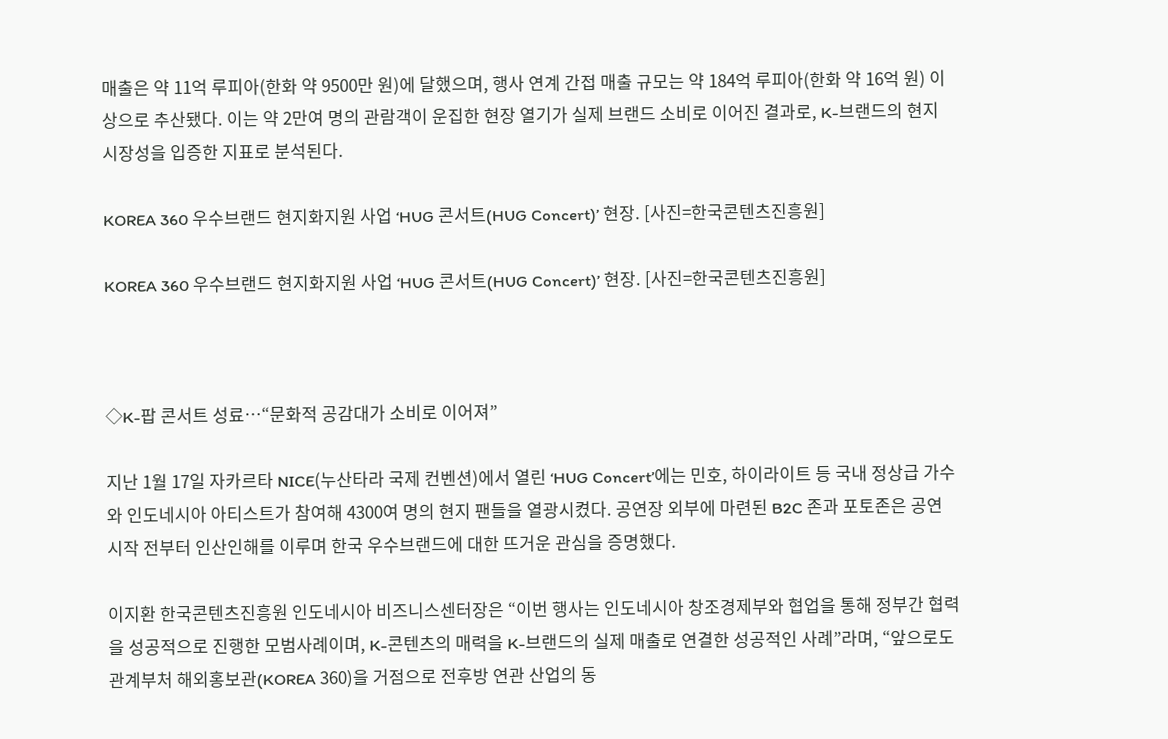매출은 약 11억 루피아(한화 약 9500만 원)에 달했으며, 행사 연계 간접 매출 규모는 약 184억 루피아(한화 약 16억 원) 이상으로 추산됐다. 이는 약 2만여 명의 관람객이 운집한 현장 열기가 실제 브랜드 소비로 이어진 결과로, K-브랜드의 현지 시장성을 입증한 지표로 분석된다.

KOREA 360 우수브랜드 현지화지원 사업 ‘HUG 콘서트(HUG Concert)’ 현장. [사진=한국콘텐츠진흥원]

KOREA 360 우수브랜드 현지화지원 사업 ‘HUG 콘서트(HUG Concert)’ 현장. [사진=한국콘텐츠진흥원]



◇K-팝 콘서트 성료…“문화적 공감대가 소비로 이어져”

지난 1월 17일 자카르타 NICE(누산타라 국제 컨벤션)에서 열린 ‘HUG Concert’에는 민호, 하이라이트 등 국내 정상급 가수와 인도네시아 아티스트가 참여해 4300여 명의 현지 팬들을 열광시켰다. 공연장 외부에 마련된 B2C 존과 포토존은 공연 시작 전부터 인산인해를 이루며 한국 우수브랜드에 대한 뜨거운 관심을 증명했다.

이지환 한국콘텐츠진흥원 인도네시아 비즈니스센터장은 “이번 행사는 인도네시아 창조경제부와 협업을 통해 정부간 협력을 성공적으로 진행한 모범사례이며, K-콘텐츠의 매력을 K-브랜드의 실제 매출로 연결한 성공적인 사례”라며, “앞으로도 관계부처 해외홍보관(KOREA 360)을 거점으로 전후방 연관 산업의 동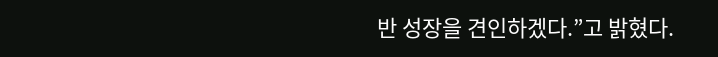반 성장을 견인하겠다.”고 밝혔다.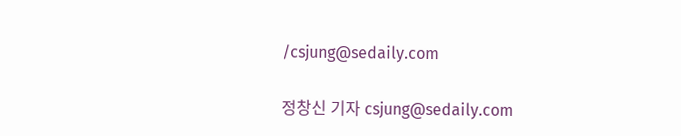/csjung@sedaily.com

정창신 기자 csjung@sedaily.com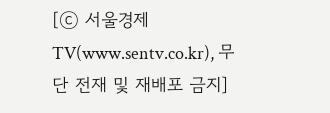[ⓒ 서울경제TV(www.sentv.co.kr), 무단 전재 및 재배포 금지]